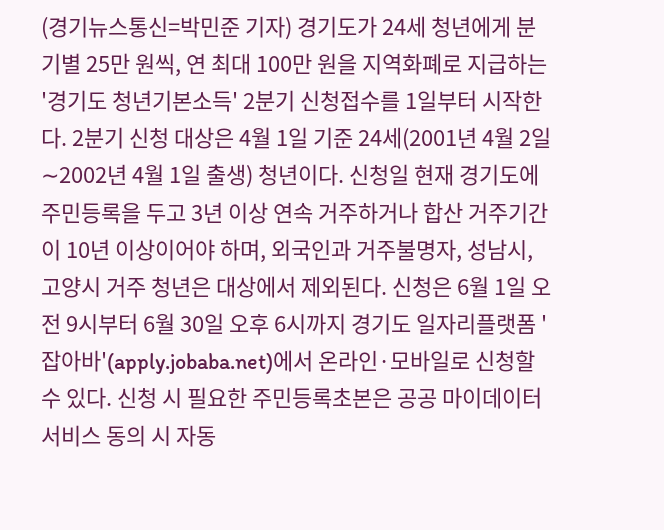(경기뉴스통신=박민준 기자) 경기도가 24세 청년에게 분기별 25만 원씩, 연 최대 100만 원을 지역화폐로 지급하는 '경기도 청년기본소득' 2분기 신청접수를 1일부터 시작한다. 2분기 신청 대상은 4월 1일 기준 24세(2001년 4월 2일∼2002년 4월 1일 출생) 청년이다. 신청일 현재 경기도에 주민등록을 두고 3년 이상 연속 거주하거나 합산 거주기간이 10년 이상이어야 하며, 외국인과 거주불명자, 성남시, 고양시 거주 청년은 대상에서 제외된다. 신청은 6월 1일 오전 9시부터 6월 30일 오후 6시까지 경기도 일자리플랫폼 '잡아바'(apply.jobaba.net)에서 온라인·모바일로 신청할 수 있다. 신청 시 필요한 주민등록초본은 공공 마이데이터 서비스 동의 시 자동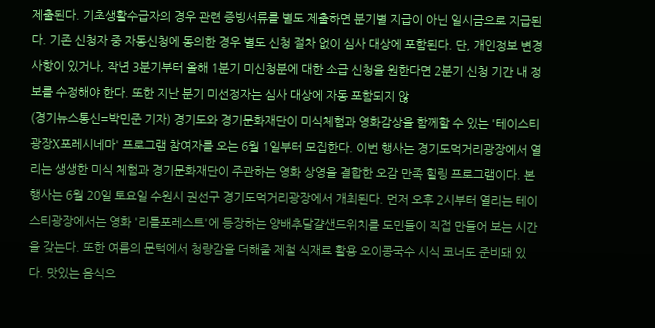제출된다. 기초생활수급자의 경우 관련 증빙서류를 별도 제출하면 분기별 지급이 아닌 일시금으로 지급된다. 기존 신청자 중 자동신청에 동의한 경우 별도 신청 절차 없이 심사 대상에 포함된다. 단, 개인정보 변경사항이 있거나, 작년 3분기부터 올해 1분기 미신청분에 대한 소급 신청을 원한다면 2분기 신청 기간 내 정보를 수정해야 한다. 또한 지난 분기 미선정자는 심사 대상에 자동 포함되지 않
(경기뉴스통신=박민준 기자) 경기도와 경기문화재단이 미식체험과 영화감상을 함께할 수 있는 '테이스티광장X포레시네마' 프로그램 참여자를 오는 6월 1일부터 모집한다. 이번 행사는 경기도먹거리광장에서 열리는 생생한 미식 체험과 경기문화재단이 주관하는 영화 상영을 결합한 오감 만족 힐링 프로그램이다. 본 행사는 6월 20일 토요일 수원시 권선구 경기도먹거리광장에서 개최된다. 먼저 오후 2시부터 열리는 테이스티광장에서는 영화 '리틀포레스트'에 등장하는 양배추달걀샌드위치를 도민들이 직접 만들어 보는 시간을 갖는다. 또한 여름의 문턱에서 청량감을 더해줄 제철 식재료 활용 오이콩국수 시식 코너도 준비돼 있다. 맛있는 음식으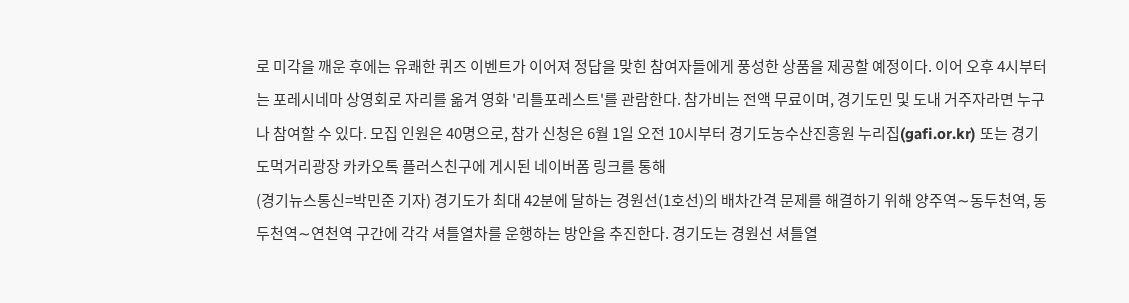로 미각을 깨운 후에는 유쾌한 퀴즈 이벤트가 이어져 정답을 맞힌 참여자들에게 풍성한 상품을 제공할 예정이다. 이어 오후 4시부터는 포레시네마 상영회로 자리를 옮겨 영화 '리틀포레스트'를 관람한다. 참가비는 전액 무료이며, 경기도민 및 도내 거주자라면 누구나 참여할 수 있다. 모집 인원은 40명으로, 참가 신청은 6월 1일 오전 10시부터 경기도농수산진흥원 누리집(gafi.or.kr) 또는 경기도먹거리광장 카카오톡 플러스친구에 게시된 네이버폼 링크를 통해
(경기뉴스통신=박민준 기자) 경기도가 최대 42분에 달하는 경원선(1호선)의 배차간격 문제를 해결하기 위해 양주역∼동두천역, 동두천역∼연천역 구간에 각각 셔틀열차를 운행하는 방안을 추진한다. 경기도는 경원선 셔틀열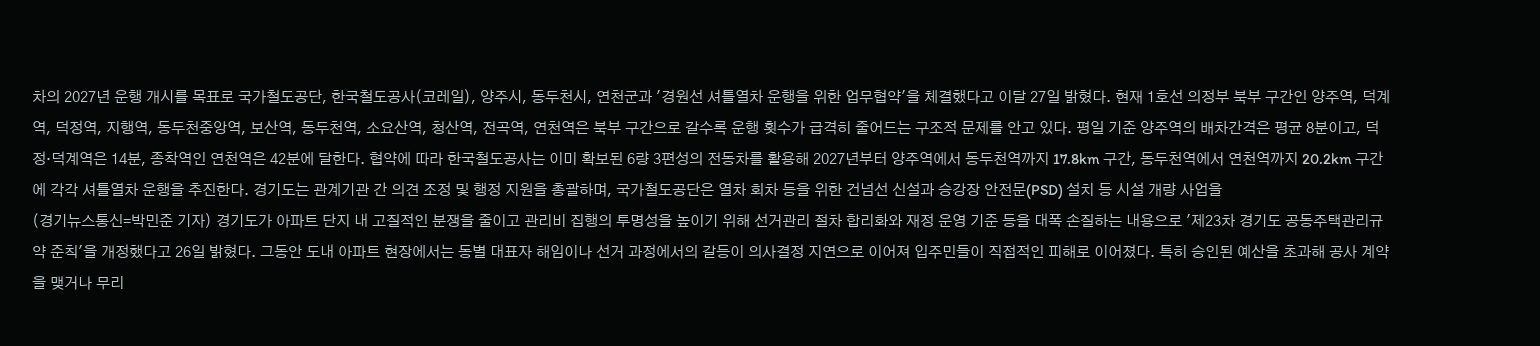차의 2027년 운행 개시를 목표로 국가철도공단, 한국철도공사(코레일), 양주시, 동두천시, 연천군과 '경원선 셔틀열차 운행을 위한 업무협약'을 체결했다고 이달 27일 밝혔다. 현재 1호선 의정부 북부 구간인 양주역, 덕계역, 덕정역, 지행역, 동두천중앙역, 보산역, 동두천역, 소요산역, 청산역, 전곡역, 연천역은 북부 구간으로 갈수록 운행 횟수가 급격히 줄어드는 구조적 문제를 안고 있다. 평일 기준 양주역의 배차간격은 평균 8분이고, 덕정·덕계역은 14분, 종착역인 연천역은 42분에 달한다. 협약에 따라 한국철도공사는 이미 확보된 6량 3편성의 전동차를 활용해 2027년부터 양주역에서 동두천역까지 17.8km 구간, 동두천역에서 연천역까지 20.2km 구간에 각각 셔틀열차 운행을 추진한다. 경기도는 관계기관 간 의견 조정 및 행정 지원을 총괄하며, 국가철도공단은 열차 회차 등을 위한 건넘선 신설과 승강장 안전문(PSD) 설치 등 시설 개량 사업을
(경기뉴스통신=박민준 기자) 경기도가 아파트 단지 내 고질적인 분쟁을 줄이고 관리비 집행의 투명성을 높이기 위해 선거관리 절차 합리화와 재정 운영 기준 등을 대폭 손질하는 내용으로 '제23차 경기도 공동주택관리규약 준칙'을 개정했다고 26일 밝혔다. 그동안 도내 아파트 현장에서는 동별 대표자 해임이나 선거 과정에서의 갈등이 의사결정 지연으로 이어져 입주민들이 직접적인 피해로 이어졌다. 특히 승인된 예산을 초과해 공사 계약을 맺거나 무리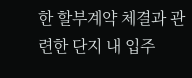한 할부계약 체결과 관련한 단지 내 입주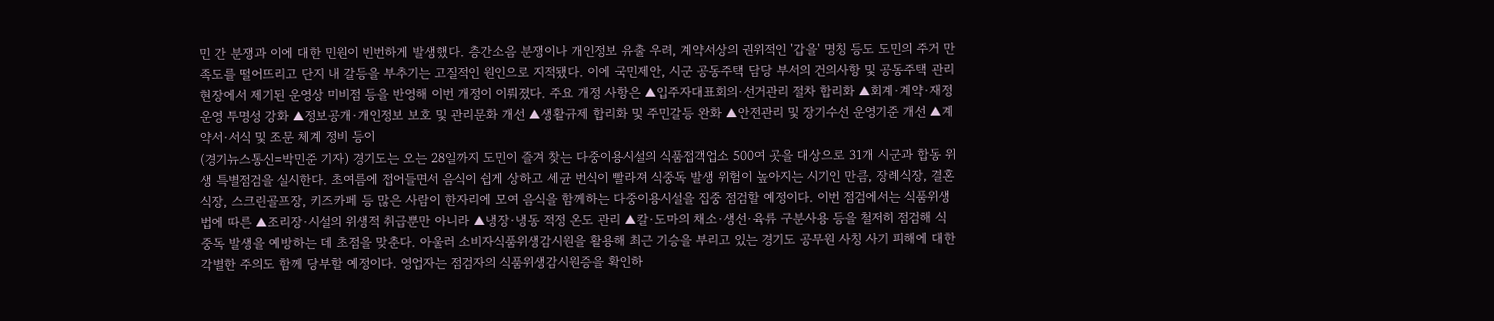민 간 분쟁과 이에 대한 민원이 빈번하게 발생했다. 층간소음 분쟁이나 개인정보 유출 우려, 계약서상의 권위적인 '갑을' 명칭 등도 도민의 주거 만족도를 떨어뜨리고 단지 내 갈등을 부추기는 고질적인 원인으로 지적됐다. 이에 국민제안, 시군 공동주택 담당 부서의 건의사항 및 공동주택 관리 현장에서 제기된 운영상 미비점 등을 반영해 이번 개정이 이뤄졌다. 주요 개정 사항은 ▲입주자대표회의·선거관리 절차 합리화 ▲회계·계약·재정운영 투명성 강화 ▲정보공개·개인정보 보호 및 관리문화 개선 ▲생활규제 합리화 및 주민갈등 완화 ▲안전관리 및 장기수선 운영기준 개선 ▲계약서·서식 및 조문 체계 정비 등이
(경기뉴스통신=박민준 기자) 경기도는 오는 28일까지 도민이 즐겨 찾는 다중이용시설의 식품접객업소 500여 곳을 대상으로 31개 시군과 합동 위생 특별점검을 실시한다. 초여름에 접어들면서 음식이 쉽게 상하고 세균 번식이 빨라져 식중독 발생 위험이 높아지는 시기인 만큼, 장례식장, 결혼식장, 스크린골프장, 키즈카페 등 많은 사람이 한자리에 모여 음식을 함께하는 다중이용시설을 집중 점검할 예정이다. 이번 점검에서는 식품위생법에 따른 ▲조리장·시설의 위생적 취급뿐만 아니라 ▲냉장·냉동 적정 온도 관리 ▲칼·도마의 채소·생선·육류 구분사용 등을 철저히 점검해 식중독 발생을 예방하는 데 초점을 맞춘다. 아울러 소비자식품위생감시원을 활용해 최근 기승을 부리고 있는 경기도 공무원 사칭 사기 피해에 대한 각별한 주의도 함께 당부할 예정이다. 영업자는 점검자의 식품위생감시원증을 확인하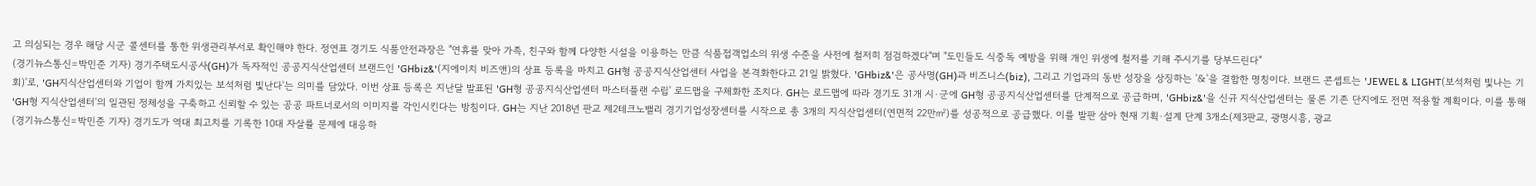고 의심되는 경우 해당 시군 콜센터를 통한 위생관리부서로 확인해야 한다. 정연표 경기도 식품안전과장은 "연휴를 맞아 가족, 친구와 함께 다양한 시설을 이용하는 만큼 식품접객업소의 위생 수준을 사전에 철저히 점검하겠다"며 "도민들도 식중독 예방을 위해 개인 위생에 철저를 기해 주시기를 당부드린다"
(경기뉴스통신=박민준 기자) 경기주택도시공사(GH)가 독자적인 공공지식산업센터 브랜드인 'GHbiz&'(지에이치 비즈앤)의 상표 등록을 마치고 GH형 공공지식산업센터 사업을 본격화한다고 21일 밝혔다. 'GHbiz&'은 공사명(GH)과 비즈니스(biz), 그리고 기업과의 동반 성장을 상징하는 '&'을 결합한 명칭이다. 브랜드 콘셉트는 'JEWEL & LIGHT(보석처럼 빛나는 기회)'로, 'GH지식산업센터와 기업이 함께 가치있는 보석처럼 빛난다'는 의미를 담았다. 이번 상표 등록은 지난달 발표된 'GH형 공공지식산업센터 마스터플랜 수립' 로드맵을 구체화한 조치다. GH는 로드맵에 따라 경기도 31개 시·군에 GH형 공공지식산업센터를 단계적으로 공급하며, 'GHbiz&'을 신규 지식산업센터는 물론 기존 단지에도 전면 적용할 계획이다. 이를 통해 'GH형 지식산업센터'의 일관된 정체성을 구축하고 신뢰할 수 있는 공공 파트너로서의 이미지를 각인시킨다는 방침이다. GH는 지난 2018년 판교 제2테크노밸리 경기기업성장센터를 시작으로 총 3개의 지식산업센터(연면적 22만㎡)를 성공적으로 공급했다. 이를 발판 삼아 현재 기획·설계 단계 3개소(제3판교, 광명시흥, 광교
(경기뉴스통신=박민준 기자) 경기도가 역대 최고치를 기록한 10대 자살률 문제에 대응하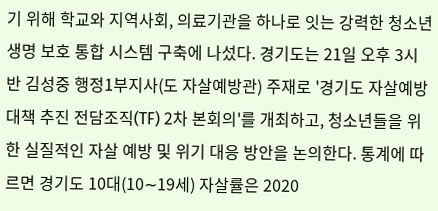기 위해 학교와 지역사회, 의료기관을 하나로 잇는 강력한 청소년 생명 보호 통합 시스템 구축에 나섰다. 경기도는 21일 오후 3시반 김성중 행정1부지사(도 자살예방관) 주재로 '경기도 자살예방대책 추진 전담조직(TF) 2차 본회의'를 개최하고, 청소년들을 위한 실질적인 자살 예방 및 위기 대응 방안을 논의한다. 통계에 따르면 경기도 10대(10∼19세) 자살률은 2020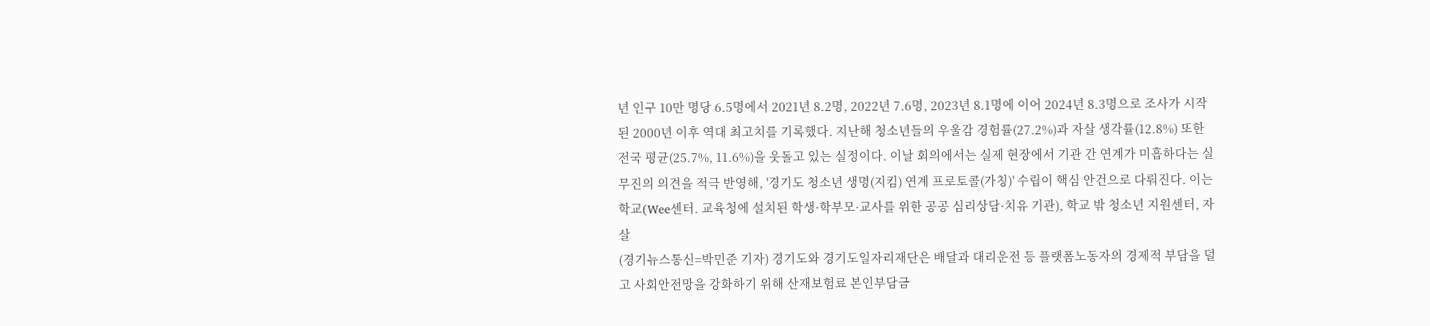년 인구 10만 명당 6.5명에서 2021년 8.2명, 2022년 7.6명, 2023년 8.1명에 이어 2024년 8.3명으로 조사가 시작된 2000년 이후 역대 최고치를 기록했다. 지난해 청소년들의 우울감 경험률(27.2%)과 자살 생각률(12.8%) 또한 전국 평균(25.7%, 11.6%)을 웃돌고 있는 실정이다. 이날 회의에서는 실제 현장에서 기관 간 연계가 미흡하다는 실무진의 의견을 적극 반영해, '경기도 청소년 생명(지킴) 연계 프로토콜(가칭)' 수립이 핵심 안건으로 다뤄진다. 이는 학교(Wee센터. 교육청에 설치된 학생·학부모·교사를 위한 공공 심리상담·치유 기관), 학교 밖 청소년 지원센터, 자살
(경기뉴스통신=박민준 기자) 경기도와 경기도일자리재단은 배달과 대리운전 등 플랫폼노동자의 경제적 부담을 덜고 사회안전망을 강화하기 위해 산재보험료 본인부담금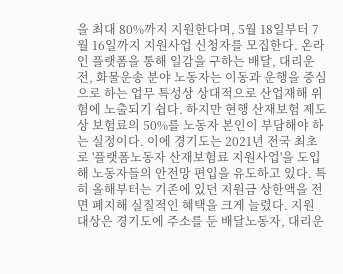을 최대 80%까지 지원한다며, 5월 18일부터 7월 16일까지 지원사업 신청자를 모집한다. 온라인 플랫폼을 통해 일감을 구하는 배달, 대리운전, 화물운송 분야 노동자는 이동과 운행을 중심으로 하는 업무 특성상 상대적으로 산업재해 위험에 노출되기 쉽다. 하지만 현행 산재보험 제도상 보험료의 50%를 노동자 본인이 부담해야 하는 실정이다. 이에 경기도는 2021년 전국 최초로 '플랫폼노동자 산재보험료 지원사업'을 도입해 노동자들의 안전망 편입을 유도하고 있다. 특히 올해부터는 기존에 있던 지원금 상한액을 전면 폐지해 실질적인 혜택을 크게 늘렸다. 지원 대상은 경기도에 주소를 둔 배달노동자, 대리운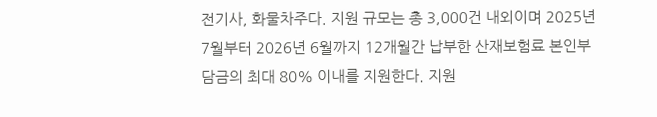전기사, 화물차주다. 지원 규모는 총 3,000건 내외이며 2025년 7월부터 2026년 6월까지 12개월간 납부한 산재보험료 본인부담금의 최대 80% 이내를 지원한다. 지원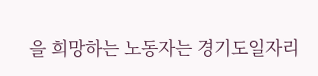을 희망하는 노동자는 경기도일자리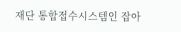재단 통합접수시스템인 잡아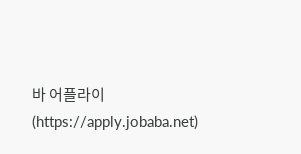바 어플라이(https://apply.jobaba.net)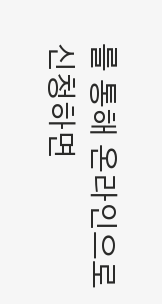를 통해 온라인으로 신청하면